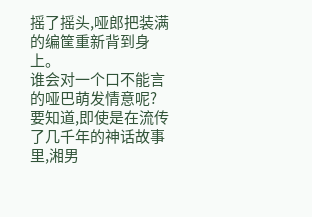摇了摇头,哑郎把装满的编筐重新背到身上。
谁会对一个口不能言的哑巴萌发情意呢?要知道,即使是在流传了几千年的神话故事里,湘男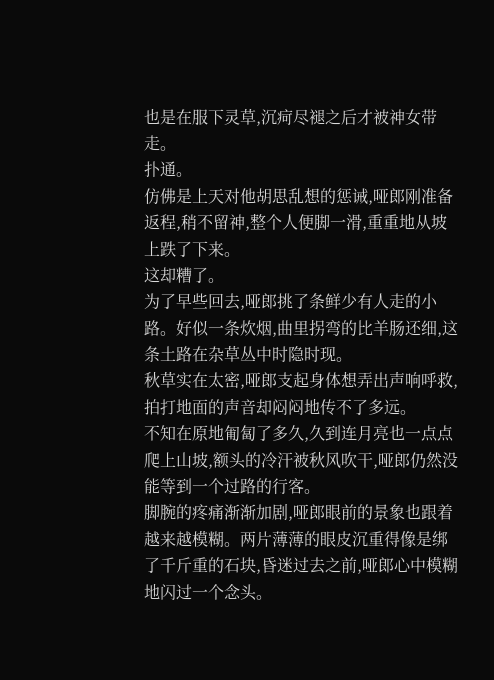也是在服下灵草,沉疴尽褪之后才被神女带走。
扑通。
仿佛是上天对他胡思乱想的惩诫,哑郎刚准备返程,稍不留神,整个人便脚一滑,重重地从坡上跌了下来。
这却糟了。
为了早些回去,哑郎挑了条鲜少有人走的小路。好似一条炊烟,曲里拐弯的比羊肠还细,这条土路在杂草丛中时隐时现。
秋草实在太密,哑郎支起身体想弄出声响呼救,拍打地面的声音却闷闷地传不了多远。
不知在原地匍匐了多久,久到连月亮也一点点爬上山坡,额头的冷汗被秋风吹干,哑郎仍然没能等到一个过路的行客。
脚腕的疼痛渐渐加剧,哑郎眼前的景象也跟着越来越模糊。两片薄薄的眼皮沉重得像是绑了千斤重的石块,昏迷过去之前,哑郎心中模糊地闪过一个念头。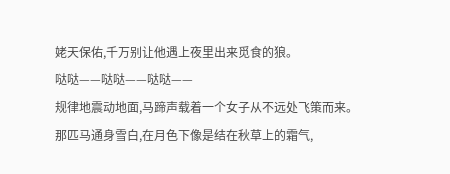姥天保佑,千万别让他遇上夜里出来觅食的狼。
哒哒——哒哒——哒哒——
规律地震动地面,马蹄声载着一个女子从不远处飞策而来。
那匹马通身雪白,在月色下像是结在秋草上的霜气,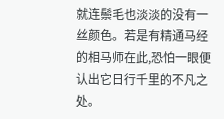就连鬃毛也淡淡的没有一丝颜色。若是有精通马经的相马师在此,恐怕一眼便认出它日行千里的不凡之处。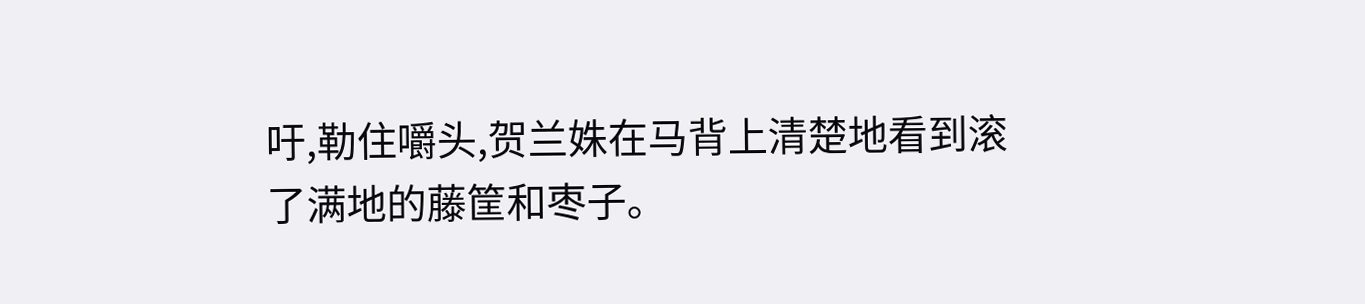吁,勒住嚼头,贺兰姝在马背上清楚地看到滚了满地的藤筐和枣子。